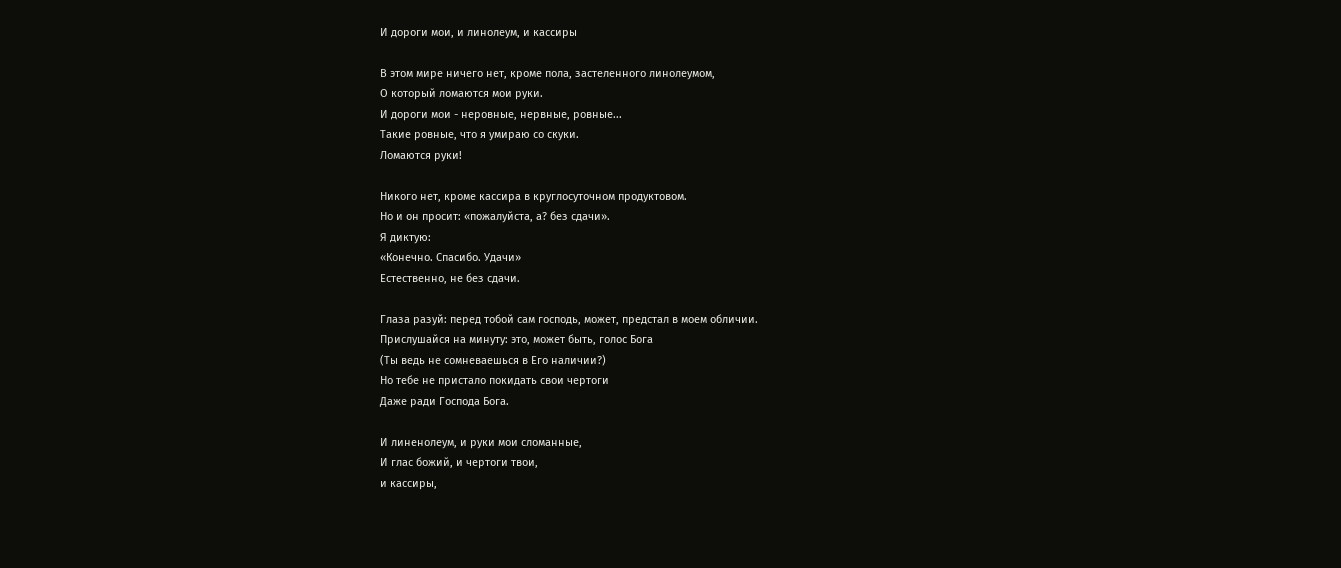И дороги мои, и линолеум, и кассиры

В этом мире ничего нет, кроме пола, застеленного линолеумом,
О который ломаются мои руки.
И дороги мои - неровные, нервные, ровные...
Такие ровные, что я умираю со скуки.
Ломаются руки!

Никого нет, кроме кассира в круглосуточном продуктовом.
Но и он просит: «пожалуйста, а? без сдачи».
Я диктую:
«Конечно. Спасибо. Удачи»
Естественно, не без сдачи.

Глаза разуй: перед тобой сам господь, может, предстал в моем обличии.
Прислушайся на минуту: это, может быть, голос Бога
(Ты ведь не сомневаешься в Его наличии?)
Но тебе не пристало покидать свои чертоги
Даже ради Господа Бога.

И линенолеум, и руки мои сломанные,
И глас божий, и чертоги твои,
и кассиры,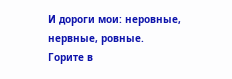И дороги мои: неровные, нервные, ровные.
Горите в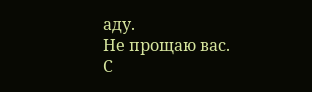аду.
Не прощаю вас.
С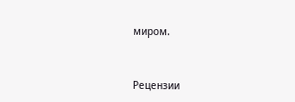миром.


Рецензии